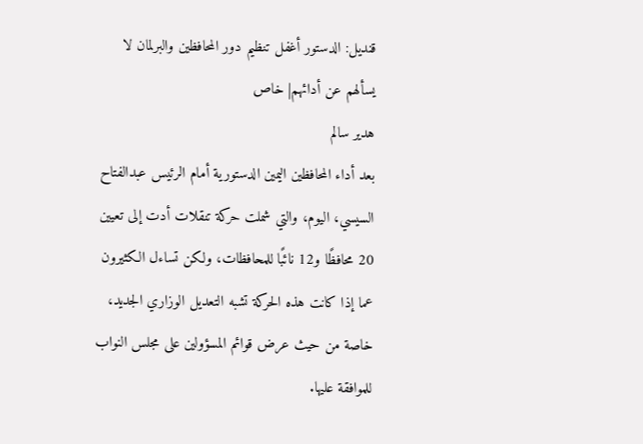قنديل: الدستور أغفل تنظيم دور المحافظين والبرلمان لا يسألهم عن أدائهم| خاص
هدير سالم
بعد أداء المحافظين اليمين الدستورية أمام الرئيس عبدالفتاح السيسي، اليوم، والتي شملت حركة تنقلات أدت إلى تعيين 20 محافظًا و12 نائبًا للمحافظات، ولكن تساءل الكثيرون عما إذا كانت هذه الحركة تشبه التعديل الوزاري الجديد، خاصة من حيث عرض قوائم المسؤولين على مجلس النواب للموافقة عليها.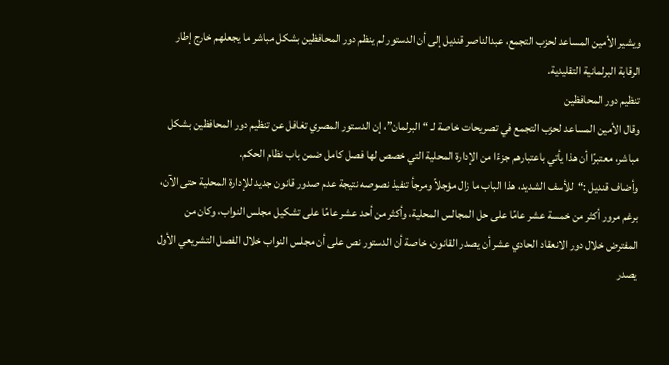ويشير الأمين المساعد لحزب التجمع، عبدالناصر قنديل إلى أن الدستور لم ينظم دور المحافظين بشكل مباشر ما يجعلهم خارج إطار الرقابة البرلمانية التقليدية.
تنظيم دور المحافظين
وقال الأمين المساعد لحزب التجمع في تصريحات خاصة لـ “البرلمان”، إن الدستور المصري تغافل عن تنظيم دور المحافظين بشكل مباشر، معتبرًا أن هذا يأتي باعتبارهم جزءًا من الإدارة المحلية التي خصص لها فصل كامل ضمن باب نظام الحكم.
وأضاف قنديل :“للأسف الشديد، هذا الباب ما زال مؤجلاً ومرجأ تنفيذ نصوصه نتيجة عدم صدور قانون جديد للإدارة المحلية حتى الآن، برغم مرور أكثر من خمسة عشر عامًا على حل المجالس المحلية، وأكثر من أحد عشر عامًا على تشكيل مجلس النواب، وكان من المفترض خلال دور الانعقاد الحادي عشر أن يصدر القانون، خاصة أن الدستور نص على أن مجلس النواب خلال الفصل التشريعي الأول يصدر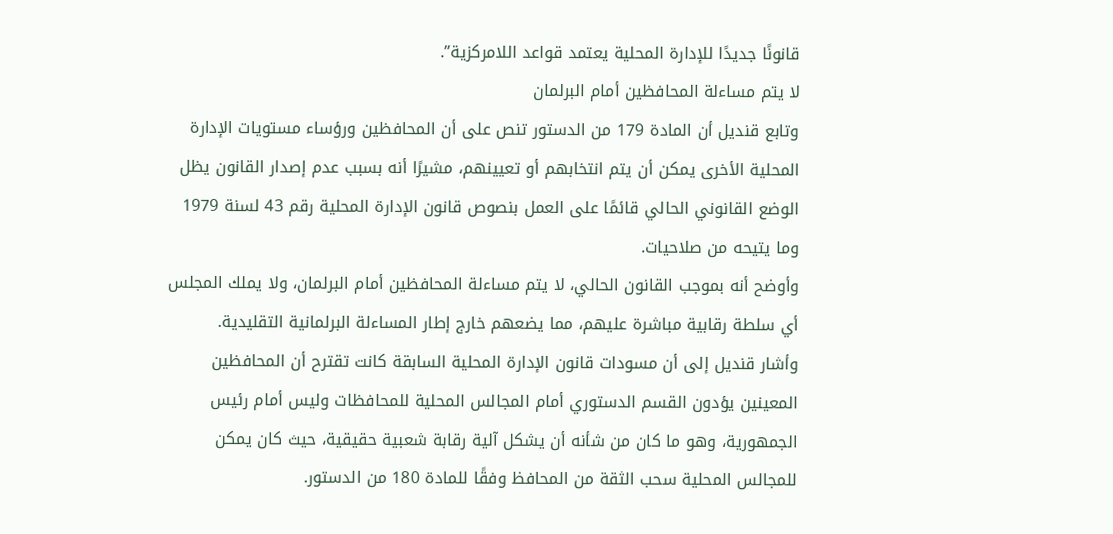قانونًا جديدًا للإدارة المحلية يعتمد قواعد اللامركزية”.
لا يتم مساءلة المحافظين أمام البرلمان
وتابع قنديل أن المادة 179 من الدستور تنص على أن المحافظين ورؤساء مستويات الإدارة المحلية الأخرى يمكن أن يتم انتخابهم أو تعيينهم، مشيرًا أنه بسبب عدم إصدار القانون يظل الوضع القانوني الحالي قائمًا على العمل بنصوص قانون الإدارة المحلية رقم 43 لسنة 1979 وما يتيحه من صلاحيات.
وأوضح أنه بموجب القانون الحالي، لا يتم مساءلة المحافظين أمام البرلمان، ولا يملك المجلس أي سلطة رقابية مباشرة عليهم، مما يضعهم خارج إطار المساءلة البرلمانية التقليدية.
وأشار قنديل إلى أن مسودات قانون الإدارة المحلية السابقة كانت تقترح أن المحافظين المعينين يؤدون القسم الدستوري أمام المجالس المحلية للمحافظات وليس أمام رئيس الجمهورية، وهو ما كان من شأنه أن يشكل آلية رقابة شعبية حقيقية، حيث كان يمكن للمجالس المحلية سحب الثقة من المحافظ وفقًا للمادة 180 من الدستور.